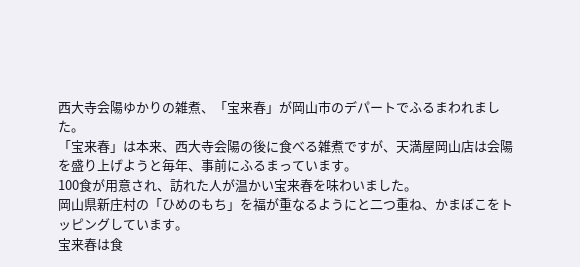西大寺会陽ゆかりの雑煮、「宝来春」が岡山市のデパートでふるまわれました。
「宝来春」は本来、西大寺会陽の後に食べる雑煮ですが、天満屋岡山店は会陽を盛り上げようと毎年、事前にふるまっています。
100食が用意され、訪れた人が温かい宝来春を味わいました。
岡山県新庄村の「ひめのもち」を福が重なるようにと二つ重ね、かまぼこをトッピングしています。
宝来春は食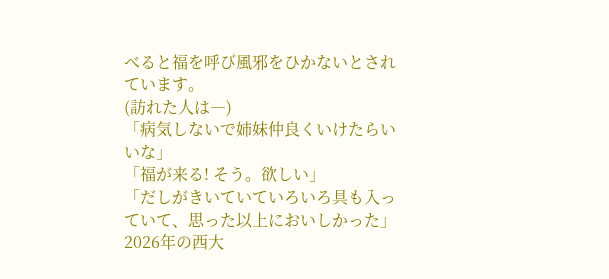べると福を呼び風邪をひかないとされています。
(訪れた人は―)
「病気しないで姉妹仲良くいけたらいいな」
「福が来る! そう。欲しい」
「だしがきいていていろいろ具も入っていて、思った以上においしかった」
2026年の西大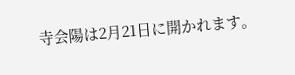寺会陽は2月21日に開かれます。